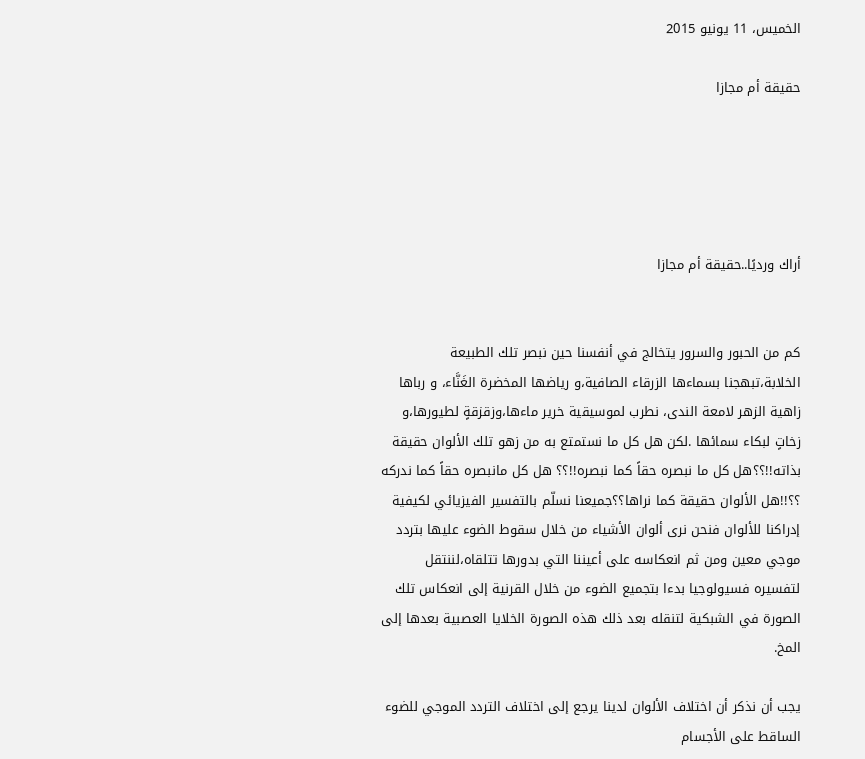الخميس، 11 يونيو 2015

حقيقة أم مجازا





أراك ورديًا..حقيقة أم مجازا


كم من الحبور والسرور يتخالج في أنفسنا حين نبصر تلك الطبيعة الخلابة،تبهجنا بسماءها الزرقاء الصافية،و رياضها المخضرة الغَنَّاء، و رباها زاهية الزهر لامعة الندى، نطرب لموسيقية خرير ماءها،وزقزقةٍ لطيورها،و زخاتٍ لبكاء سمائها .لكن هل كل ما نستمتع به من زهو تلك الألوان حقيقة بذاته!!؟؟هل كل ما نبصره حقاً كما نبصره!!؟؟ هل كل مانبصره حقاً كما ندركه ؟؟!!هل الألوان حقيقة كما نراها؟؟جميعنا نسلّم بالتفسير الفيزيائي لكيفية إدراكنا للألوان فنحن نرى ألوان الأشياء من خلال سقوط الضوء عليها بتردد موجي معين ومن ثم انعكاسه على أعيننا التي بدورها تتلقاه،لننتقل لتفسيره فسيولوجيا بدءا بتجميع الضوء من خلال القرنية إلى انعكاس تلك الصورة في الشبكية لتنقله بعد ذلك هذه الصورة الخلايا العصبية بعدها إلى المخ.

يجب أن نذكر أن اختلاف الألوان لدينا يرجع إلى اختلاف التردد الموجي للضوء الساقط على الأجسام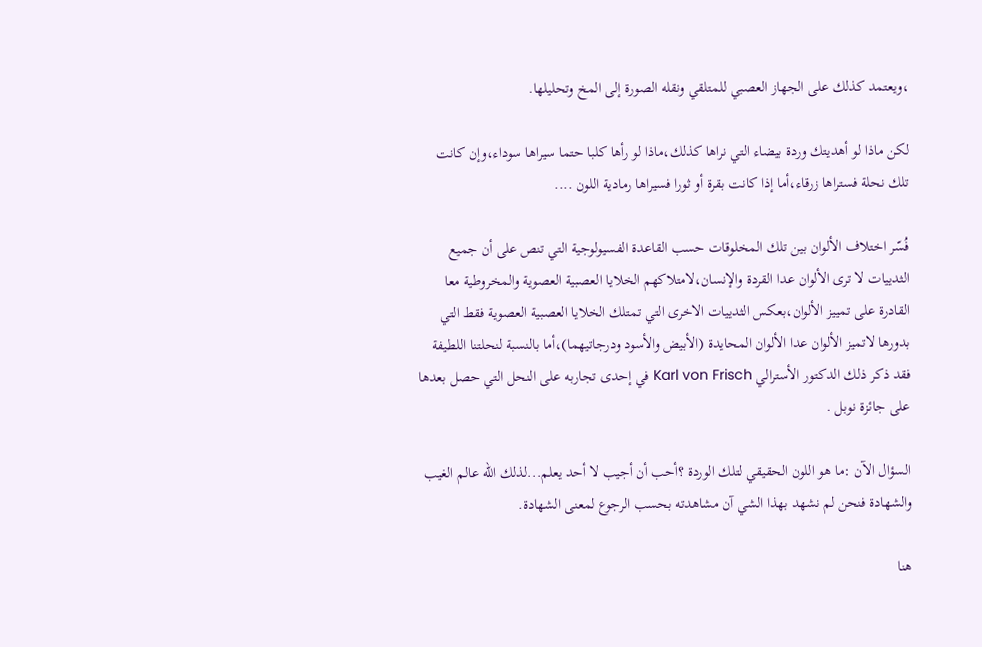،ويعتمد كذلك على الجهاز العصبي للمتلقي ونقله الصورة إلى المخ وتحليلها.

لكن ماذا لو أهديتك وردة بيضاء التي نراها كذلك،ماذا لو رأها كلبا حتما سيراها سوداء،وإن كانت تلك نحلة فستراها زرقاء،أما إذا كانت بقرة أو ثورا فسيراها رمادية اللون ....

فُسّر اختلاف الألوان بين تلك المخلوقات حسب القاعدة الفسيولوجية التي تنص على أن جميع الثدييات لا ترى الألوان عدا القردة والإنسان،لامتلاكهم الخلايا العصبية العصوية والمخروطية معا القادرة على تمييز الألوان،بعكس الثدييات الاخرى التي تمتلك الخلايا العصبية العصوية فقط التي بدورها لاتميز الألوان عدا الألوان المحايدة (الأبيض والأسود ودرجاتيهما)،أما بالنسبة لنحلتنا اللطيفة فقد ذكر ذلك الدكتور الأسترالي Karl von Frisch في إحدى تجاربه على النحل التي حصل بعدها على جائزة نوبل .

السؤال الآن :ما هو اللون الحقيقي لتلك الوردة ؟أحب أن أجيب لا أحد يعلم...لذلك الله عالم الغيب والشهادة فنحن لم نشهد بهذا الشي آن مشاهدته بحسب الرجوع لمعنى الشهادة.

هنا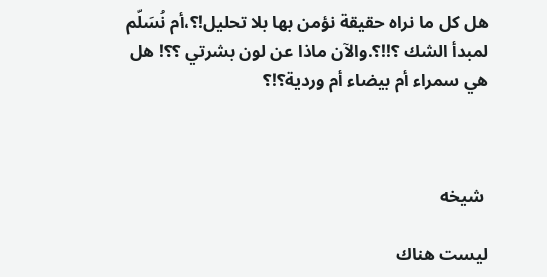هل كل ما نراه حقيقة نؤمن بها بلا تحليل!؟،أم نُسَلّم لمبدأ الشك ؟!!؟.والآن ماذا عن لون بشرتي ؟؟! هل هي سمراء أم بيضاء أم وردية؟!؟



 شيخه

ليست هناك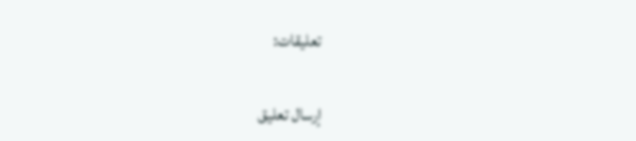تعليقات:

إرسال تعليق